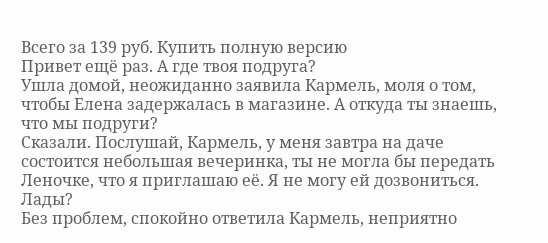Всего за 139 руб. Купить полную версию
Привет ещё раз. А где твоя подруга?
Ушла домой, неожиданно заявила Кармель, моля о том, чтобы Елена задержалась в магазине. А откуда ты знаешь, что мы подруги?
Сказали. Послушай, Кармель, у меня завтра на даче состоится небольшая вечеринка, ты не могла бы передать Леночке, что я приглашаю её. Я не могу ей дозвониться. Лады?
Без проблем, спокойно ответила Кармель, неприятно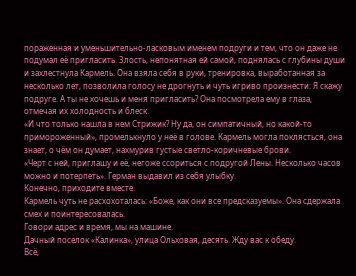пораженная и уменьшительно-ласковым именем подруги и тем, что он даже не подумал её пригласить. Злость, непонятная ей самой, поднялась с глубины души и захлестнула Кармель. Она взяла себя в руки, тренировка, выработанная за несколько лет, позволила голосу не дрогнуть и чуть игриво произнести: Я скажу подруге. А ты не хочешь и меня пригласить? Она посмотрела ему в глаза, отмечая их холодность и блеск.
«И что только нашла в нем Стрижик? Ну да, он симпатичный, но какой-то примороженный», промелькнуло у неё в голове. Кармель могла поклясться, она знает, о чём он думает, нахмурив густые светло-коричневые брови.
«Черт с ней, приглашу и её, негоже ссориться с подругой Лены. Несколько часов можно и потерпеть». Герман выдавил из себя улыбку.
Конечно, приходите вместе.
Кармель чуть не расхохоталась: «Боже, как они все предсказуемы». Она сдержала смех и поинтересовалась.
Говори адрес и время, мы на машине.
Дачный поселок «Калинка», улица Ольховая, десять. Жду вас к обеду.
Всё,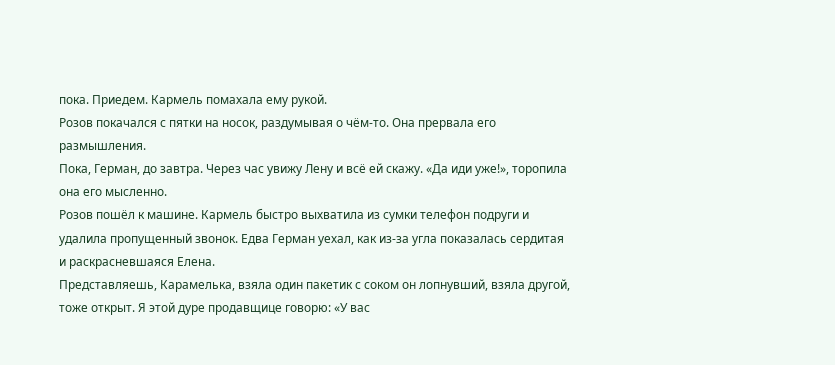пока. Приедем. Кармель помахала ему рукой.
Розов покачался с пятки на носок, раздумывая о чём-то. Она прервала его размышления.
Пока, Герман, до завтра. Через час увижу Лену и всё ей скажу. «Да иди уже!», торопила она его мысленно.
Розов пошёл к машине. Кармель быстро выхватила из сумки телефон подруги и удалила пропущенный звонок. Едва Герман уехал, как из-за угла показалась сердитая и раскрасневшаяся Елена.
Представляешь, Карамелька, взяла один пакетик с соком он лопнувший, взяла другой, тоже открыт. Я этой дуре продавщице говорю: «У вас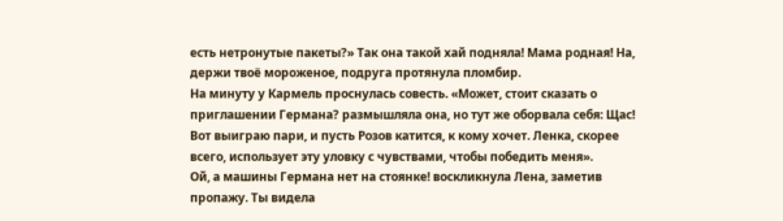есть нетронутые пакеты?» Так она такой хай подняла! Мама родная! На, держи твоё мороженое, подруга протянула пломбир.
На минуту у Кармель проснулась совесть. «Может, стоит сказать о приглашении Германа? размышляла она, но тут же оборвала себя: Щас! Вот выиграю пари, и пусть Розов катится, к кому хочет. Ленка, скорее всего, использует эту уловку с чувствами, чтобы победить меня».
Ой, а машины Германа нет на стоянке! воскликнула Лена, заметив пропажу. Ты видела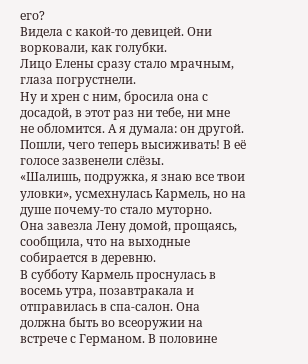его?
Видела с какой-то девицей. Они ворковали, как голубки.
Лицо Елены сразу стало мрачным, глаза погрустнели.
Ну и хрен с ним, бросила она с досадой, в этот раз ни тебе, ни мне не обломится. А я думала: он другой. Пошли, чего теперь высиживать! В её голосе зазвенели слёзы.
«Шалишь, подружка, я знаю все твои уловки», усмехнулась Кармель, но на душе почему-то стало муторно.
Она завезла Лену домой, прощаясь, сообщила, что на выходные собирается в деревню.
В субботу Кармель проснулась в восемь утра, позавтракала и отправилась в спа-салон. Она должна быть во всеоружии на встрече с Германом. В половине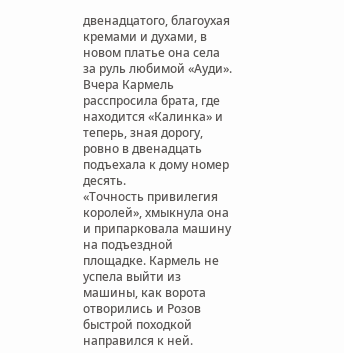двенадцатого, благоухая кремами и духами, в новом платье она села за руль любимой «Ауди». Вчера Кармель расспросила брата, где находится «Калинка» и теперь, зная дорогу, ровно в двенадцать подъехала к дому номер десять.
«Точность привилегия королей», хмыкнула она и припарковала машину на подъездной площадке. Кармель не успела выйти из машины, как ворота отворились и Розов быстрой походкой направился к ней.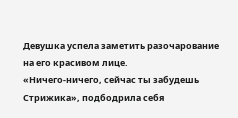Девушка успела заметить разочарование на его красивом лице.
«Ничего-ничего, сейчас ты забудешь Стрижика», подбодрила себя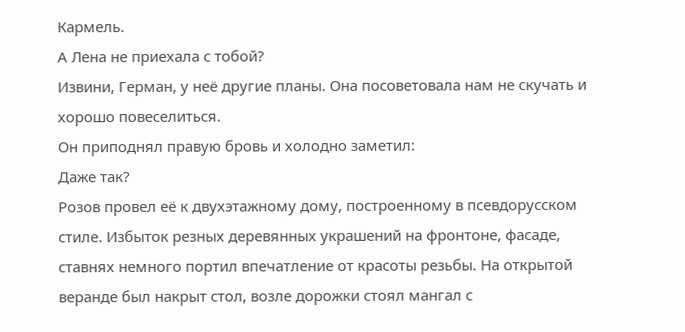Кармель.
А Лена не приехала с тобой?
Извини, Герман, у неё другие планы. Она посоветовала нам не скучать и хорошо повеселиться.
Он приподнял правую бровь и холодно заметил:
Даже так?
Розов провел её к двухэтажному дому, построенному в псевдорусском стиле. Избыток резных деревянных украшений на фронтоне, фасаде, ставнях немного портил впечатление от красоты резьбы. На открытой веранде был накрыт стол, возле дорожки стоял мангал с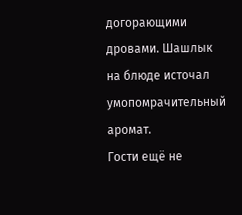догорающими дровами. Шашлык на блюде источал умопомрачительный аромат.
Гости ещё не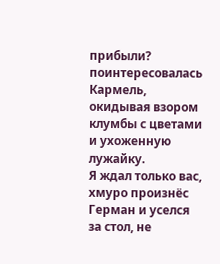прибыли? поинтересовалась Кармель, окидывая взором клумбы с цветами и ухоженную лужайку.
Я ждал только вас, хмуро произнёс Герман и уселся за стол, не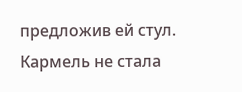предложив ей стул.
Кармель не стала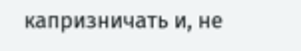капризничать и, не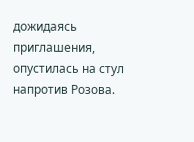дожидаясь приглашения, опустилась на стул напротив Розова.